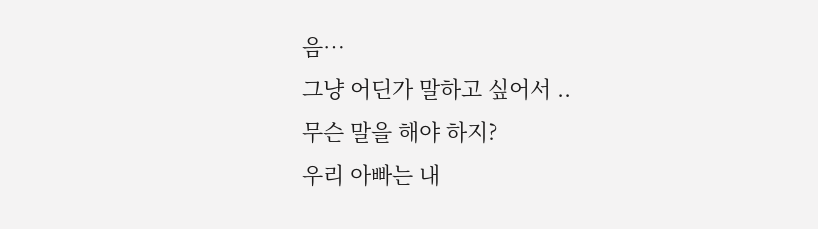음…
그냥 어딘가 말하고 싶어서 ..
무슨 말을 해야 하지?
우리 아빠는 내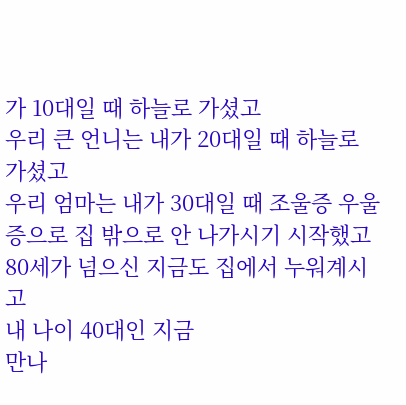가 10대일 때 하늘로 가셨고
우리 큰 언니는 내가 20대일 때 하늘로 가셨고
우리 엄마는 내가 30대일 때 조울증 우울증으로 집 밖으로 안 나가시기 시작했고 80세가 넘으신 지금도 집에서 누워계시고
내 나이 40대인 지금
만나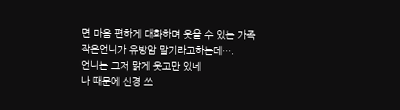면 마음 편하게 대화하며 웃을 수 있는 가족
작은언니가 유방암 말기라고하는데….
언니는 그저 맑게 웃고만 있네
나 때문에 신경 쓰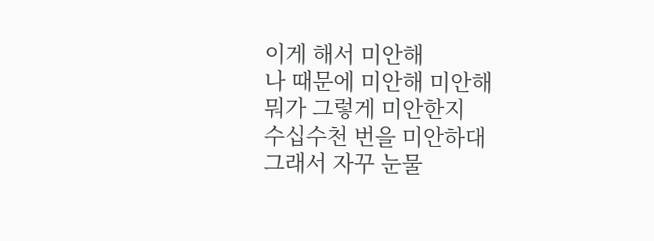이게 해서 미안해
나 때문에 미안해 미안해
뭐가 그렇게 미안한지
수십수천 번을 미안하대
그래서 자꾸 눈물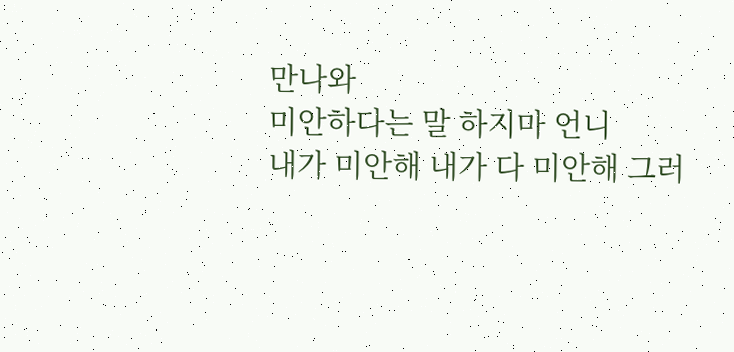만나와
미안하다는 말 하지마 언니
내가 미안해 내가 다 미안해 그러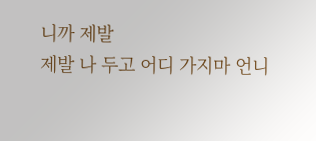니까 제발
제발 나 두고 어디 가지마 언니